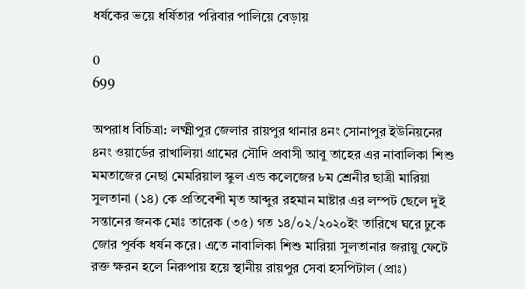ধর্ষকের ভয়ে ধর্ষিতার পরিবার পালিয়ে বেড়ায়

0
699

অপরাধ বিচিত্রা: লক্ষ্মীপুর জেলার রায়পুর থানার ৪নং সোনাপুর ইউনিয়নের ৪নং ওয়ার্ডের রাখালিয়া গ্রামের সৌদি প্রবাসী আবু তাহের এর নাবালিকা শিশু মমতাজের নেছা মেমরিয়াল স্কুল এন্ড কলেজের ৮ম শ্রেনীর ছাত্রী মারিয়া সুলতানা (১৪) কে প্রতিবেশী মৃত আব্দুর রহমান মাষ্টার এর লম্পট ছেলে দুই সন্তানের জনক মোঃ তারেক (৩৫) গত ১৪/০২/২০২০ইং তারিখে ঘরে ঢুকে জোর পূর্বক ধর্ষন করে। এতে নাবালিকা শিশু মারিয়া সুলতানার জরায়ু ফেটে রক্ত ক্ষরন হলে নিরুপায় হয়ে স্থানীয় রায়পুর সেবা হসপিটাল (প্রাঃ)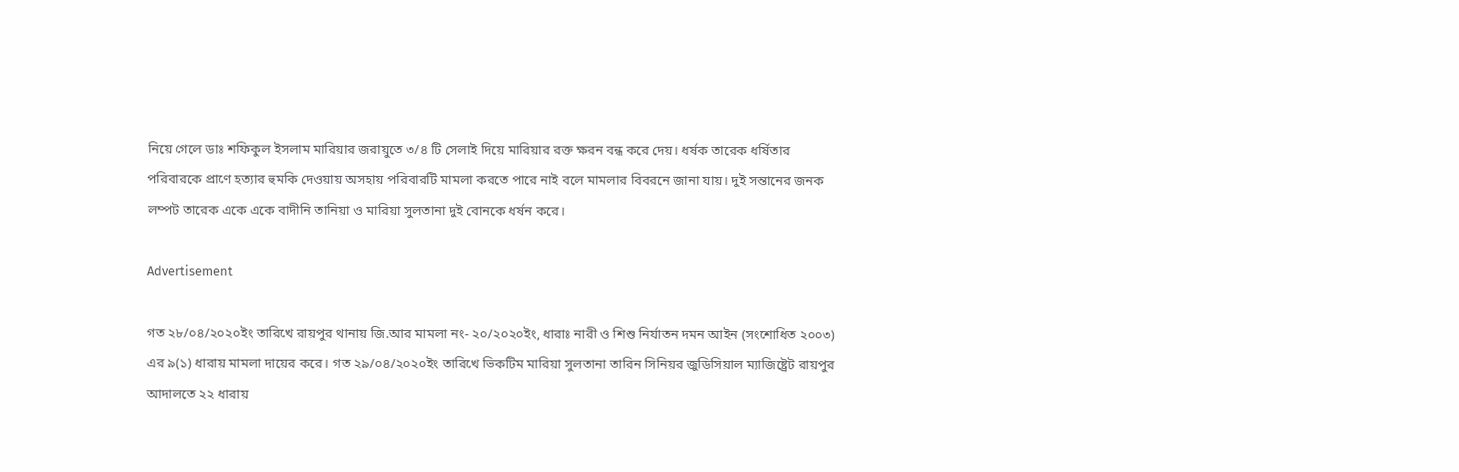নিয়ে গেলে ডাঃ শফিকুল ইসলাম মারিয়ার জরায়ুতে ৩/৪ টি সেলাই দিয়ে মারিয়ার রক্ত ক্ষরন বন্ধ করে দেয়। ধর্ষক তারেক ধর্ষিতার পরিবারকে প্রাণে হত্যার হুমকি দেওয়ায় অসহায় পরিবারটি মামলা করতে পারে নাই বলে মামলার বিবরনে জানা যায়। দুই সন্তানের জনক লম্পট তারেক একে একে বাদীনি তানিয়া ও মারিয়া সুলতানা দুই বোনকে ধর্ষন করে।

Advertisement

গত ২৮/০৪/২০২০ইং তারিখে রায়পুর থানায় জি.আর মামলা নং- ২০/২০২০ইং, ধারাঃ নারী ও শিশু নির্যাতন দমন আইন (সংশোধিত ২০০৩) এর ৯(১) ধারায় মামলা দায়ের করে। গত ২৯/০৪/২০২০ইং তারিখে ভিকটিম মারিয়া সুলতানা তারিন সিনিয়র জুডিসিয়াল ম্যাজিষ্ট্রেট রায়পুর আদালতে ২২ ধারায়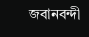জবানবন্দী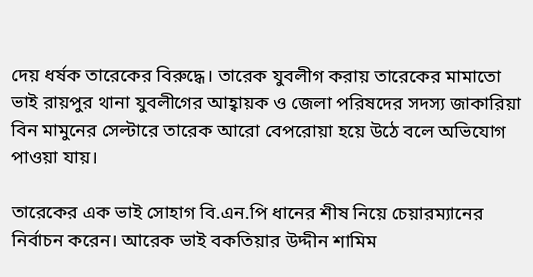দেয় ধর্ষক তারেকের বিরুদ্ধে। তারেক যুবলীগ করায় তারেকের মামাতো ভাই রায়পুর থানা যুবলীগের আহ্বায়ক ও জেলা পরিষদের সদস্য জাকারিয়া বিন মামুনের সেল্টারে তারেক আরো বেপরোয়া হয়ে উঠে বলে অভিযোগ পাওয়া যায়।

তারেকের এক ভাই সোহাগ বি.এন.পি ধানের শীষ নিয়ে চেয়ারম্যানের নির্বাচন করেন। আরেক ভাই বকতিয়ার উদ্দীন শামিম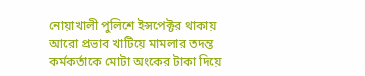নোয়াখালী পুলিশে ইন্সপেক্টর থাকায় আরো প্রভাব খাটিয়ে মামলার তদন্ত কর্মকর্তাকে মোটা অংকের টাকা দিয়ে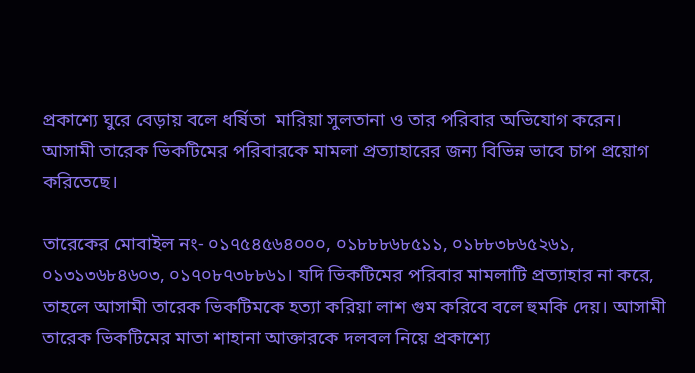প্রকাশ্যে ঘুরে বেড়ায় বলে ধর্ষিতা  মারিয়া সুলতানা ও তার পরিবার অভিযোগ করেন। আসামী তারেক ভিকটিমের পরিবারকে মামলা প্রত্যাহারের জন্য বিভিন্ন ভাবে চাপ প্রয়োগ করিতেছে।

তারেকের মোবাইল নং- ০১৭৫৪৫৬৪০০০, ০১৮৮৮৬৮৫১১, ০১৮৮৩৮৬৫২৬১, ০১৩১৩৬৮৪৬০৩, ০১৭০৮৭৩৮৮৬১। যদি ভিকটিমের পরিবার মামলাটি প্রত্যাহার না করে, তাহলে আসামী তারেক ভিকটিমকে হত্যা করিয়া লাশ গুম করিবে বলে হুমকি দেয়। আসামী তারেক ভিকটিমের মাতা শাহানা আক্তারকে দলবল নিয়ে প্রকাশ্যে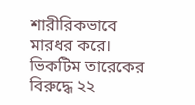শারীরিকভাবে মারধর করে। ভিকটিম তারেকের বিরুদ্ধে ২২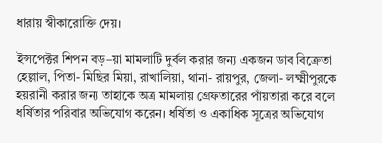ধারায় স্বীকারোক্তি দেয়।

ইন্সপেক্টর শিপন বড়–য়া মামলাটি দুর্বল করার জন্য একজন ডাব বিক্রেতা হেল্লাল, পিতা- মিছির মিয়া, রাখালিয়া, থানা- রায়পুর, জেলা- লক্ষ্মীপুরকে হয়রানী করার জন্য তাহাকে অত্র মামলায় গ্রেফতারের পাঁয়তারা করে বলে ধর্ষিতার পরিবার অভিযোগ করেন। ধর্ষিতা ও একাধিক সূত্রের অভিযোগ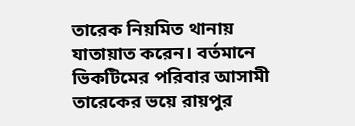তারেক নিয়মিত থানায় যাতায়াত করেন। বর্তমানে ভিকটিমের পরিবার আসামী তারেকের ভয়ে রায়পুর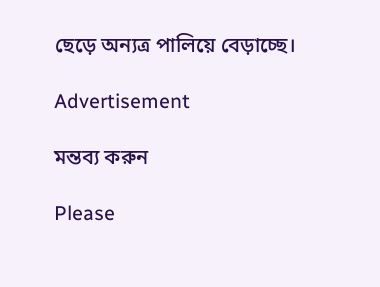ছেড়ে অন্যত্র পালিয়ে বেড়াচ্ছে।

Advertisement

মন্তব্য করুন

Please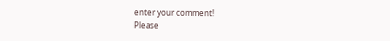enter your comment!
Please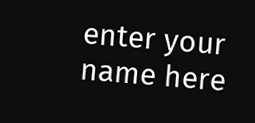enter your name here